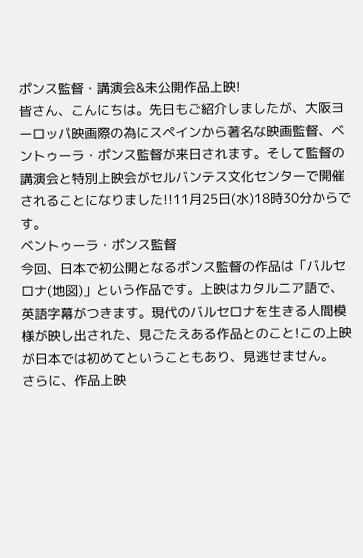ポンス監督・講演会&未公開作品上映!
皆さん、こんにちは。先日もご紹介しましたが、大阪ヨーロッパ映画際の為にスペインから著名な映画監督、ベントゥーラ・ポンス監督が来日されます。そして監督の講演会と特別上映会がセルバンテス文化センターで開催されることになりました!!11月25日(水)18時30分からです。
ベントゥーラ・ポンス監督
今回、日本で初公開となるポンス監督の作品は「バルセロナ(地図)」という作品です。上映はカタルニア語で、英語字幕がつきます。現代のバルセロナを生きる人間模様が映し出された、見ごたえある作品とのこと!この上映が日本では初めてということもあり、見逃せません。
さらに、作品上映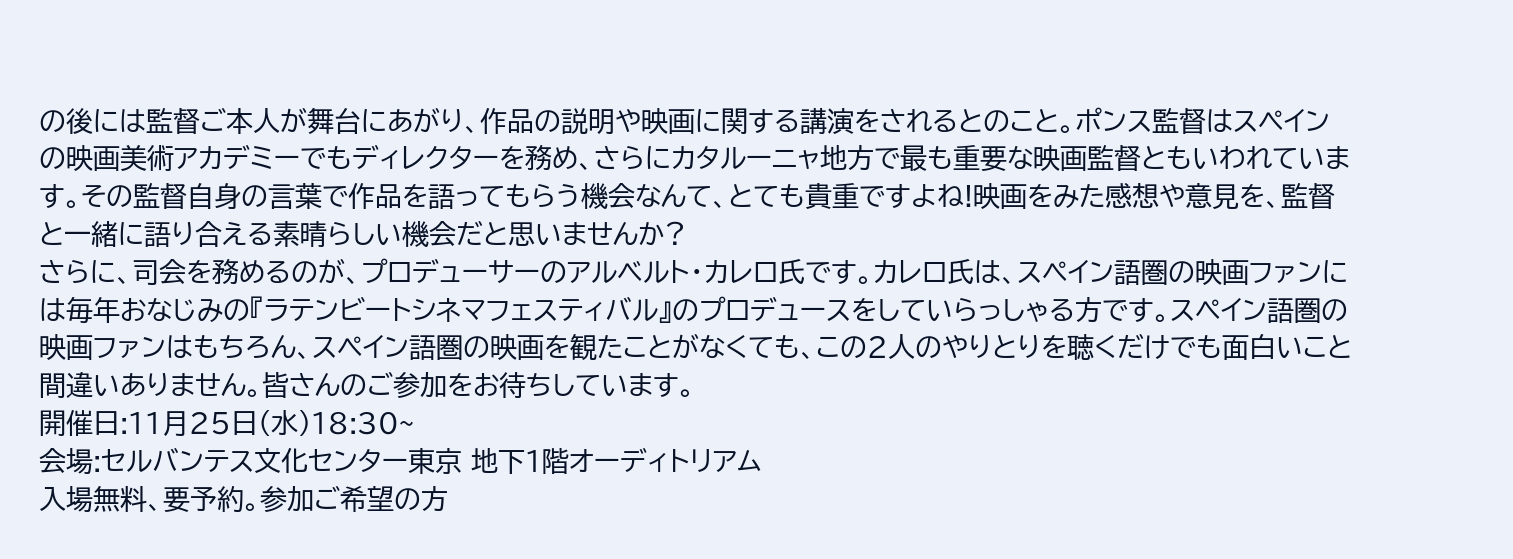の後には監督ご本人が舞台にあがり、作品の説明や映画に関する講演をされるとのこと。ポンス監督はスペインの映画美術アカデミーでもディレクターを務め、さらにカタルーニャ地方で最も重要な映画監督ともいわれています。その監督自身の言葉で作品を語ってもらう機会なんて、とても貴重ですよね!映画をみた感想や意見を、監督と一緒に語り合える素晴らしい機会だと思いませんか?
さらに、司会を務めるのが、プロデューサーのアルベルト・カレロ氏です。カレロ氏は、スペイン語圏の映画ファンには毎年おなじみの『ラテンビートシネマフェスティバル』のプロデュースをしていらっしゃる方です。スペイン語圏の映画ファンはもちろん、スペイン語圏の映画を観たことがなくても、この2人のやりとりを聴くだけでも面白いこと間違いありません。皆さんのご参加をお待ちしています。
開催日:11月25日(水)18:30~
会場:セルバンテス文化センター東京 地下1階オーディトリアム
入場無料、要予約。参加ご希望の方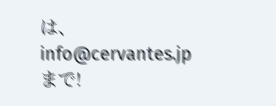は、info@cervantes.jp まで!